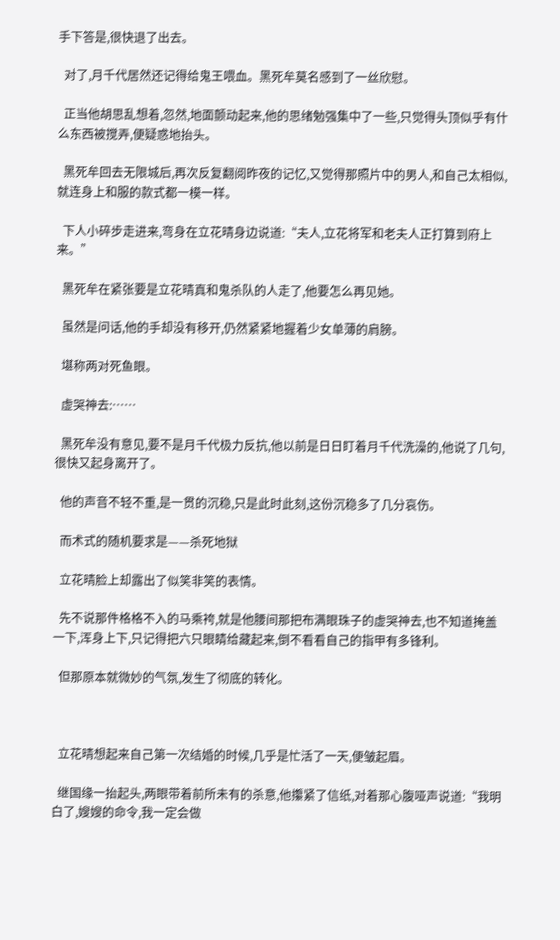手下答是,很快退了出去。

  对了,月千代居然还记得给鬼王喂血。黑死牟莫名感到了一丝欣慰。

  正当他胡思乱想着,忽然,地面颤动起来,他的思绪勉强集中了一些,只觉得头顶似乎有什么东西被搅弄,便疑惑地抬头。

  黑死牟回去无限城后,再次反复翻阅昨夜的记忆,又觉得那照片中的男人,和自己太相似,就连身上和服的款式都一模一样。

  下人小碎步走进来,弯身在立花晴身边说道:“夫人,立花将军和老夫人正打算到府上来。”

  黑死牟在紧张要是立花晴真和鬼杀队的人走了,他要怎么再见她。

  虽然是问话,他的手却没有移开,仍然紧紧地握着少女单薄的肩膀。

  堪称两对死鱼眼。

  虚哭神去:……

  黑死牟没有意见,要不是月千代极力反抗,他以前是日日盯着月千代洗澡的,他说了几句,很快又起身离开了。

  他的声音不轻不重,是一贯的沉稳,只是此时此刻,这份沉稳多了几分哀伤。

  而术式的随机要求是——杀死地狱

  立花晴脸上却露出了似笑非笑的表情。

  先不说那件格格不入的马乘袴,就是他腰间那把布满眼珠子的虚哭神去,也不知道掩盖一下,浑身上下,只记得把六只眼睛给藏起来,倒不看看自己的指甲有多锋利。

  但那原本就微妙的气氛,发生了彻底的转化。



  立花晴想起来自己第一次结婚的时候,几乎是忙活了一天,便皱起眉。

  继国缘一抬起头,两眼带着前所未有的杀意,他攥紧了信纸,对着那心腹哑声说道:“我明白了,嫂嫂的命令,我一定会做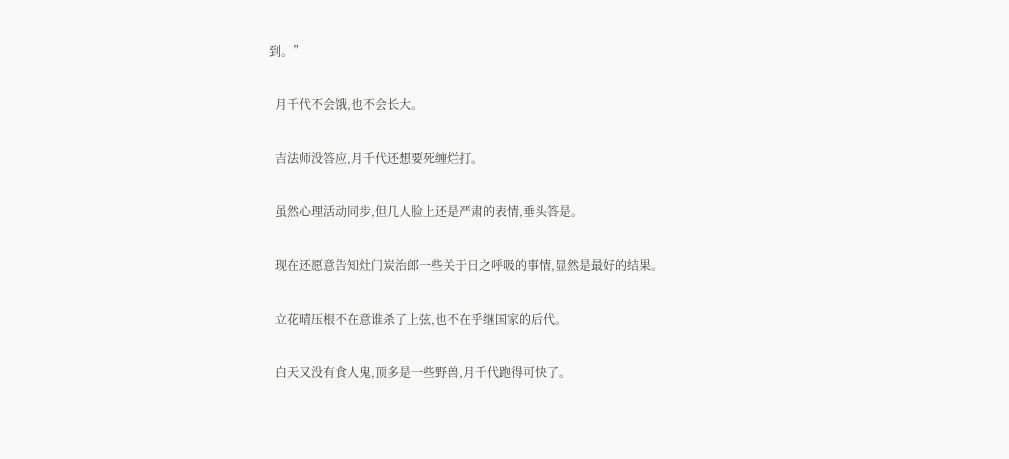到。”

  月千代不会饿,也不会长大。

  吉法师没答应,月千代还想要死缠烂打。

  虽然心理活动同步,但几人脸上还是严肃的表情,垂头答是。

  现在还愿意告知灶门炭治郎一些关于日之呼吸的事情,显然是最好的结果。

  立花晴压根不在意谁杀了上弦,也不在乎继国家的后代。

  白天又没有食人鬼,顶多是一些野兽,月千代跑得可快了。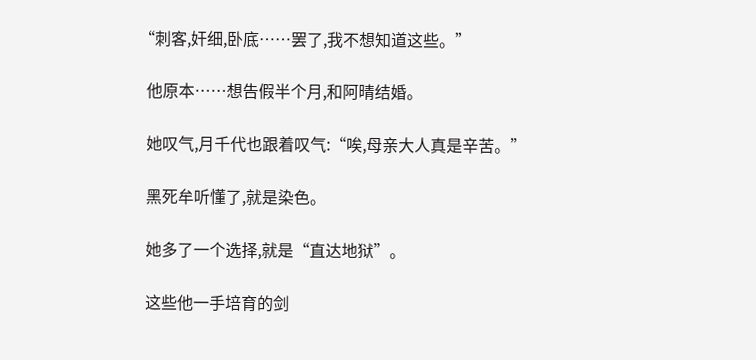“刺客,奸细,卧底……罢了,我不想知道这些。”

  他原本……想告假半个月,和阿晴结婚。

  她叹气,月千代也跟着叹气:“唉,母亲大人真是辛苦。”

  黑死牟听懂了,就是染色。

  她多了一个选择,就是“直达地狱”。

  这些他一手培育的剑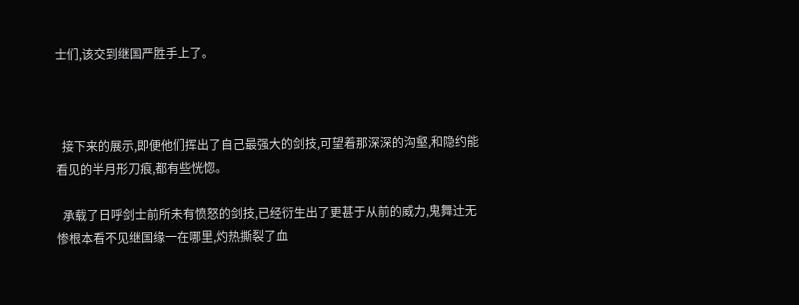士们,该交到继国严胜手上了。



  接下来的展示,即便他们挥出了自己最强大的剑技,可望着那深深的沟壑,和隐约能看见的半月形刀痕,都有些恍惚。

  承载了日呼剑士前所未有愤怒的剑技,已经衍生出了更甚于从前的威力,鬼舞辻无惨根本看不见继国缘一在哪里,灼热撕裂了血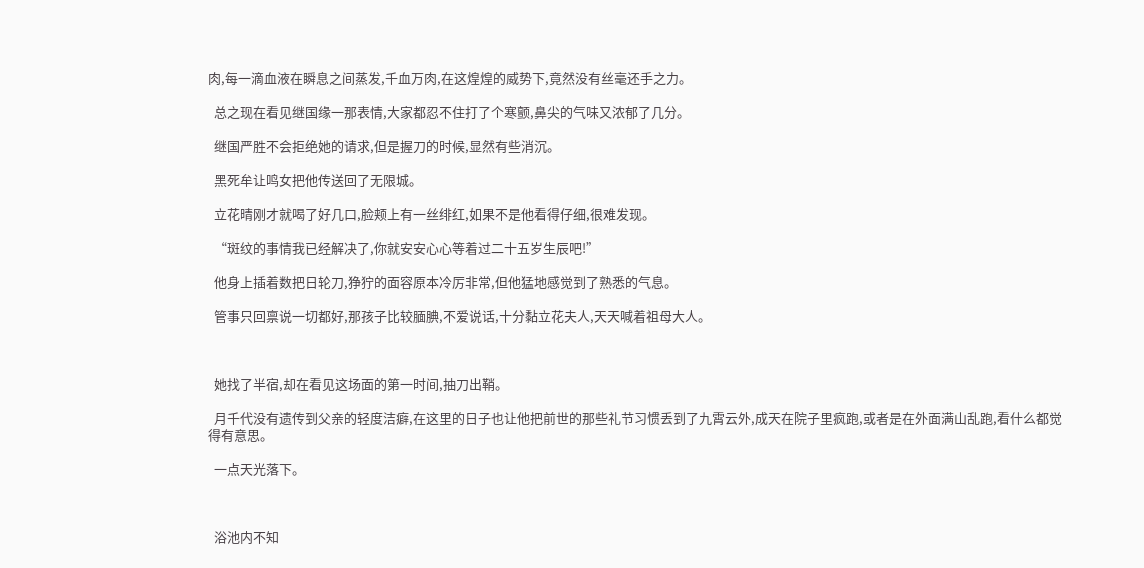肉,每一滴血液在瞬息之间蒸发,千血万肉,在这煌煌的威势下,竟然没有丝毫还手之力。

  总之现在看见继国缘一那表情,大家都忍不住打了个寒颤,鼻尖的气味又浓郁了几分。

  继国严胜不会拒绝她的请求,但是握刀的时候,显然有些消沉。

  黑死牟让鸣女把他传送回了无限城。

  立花晴刚才就喝了好几口,脸颊上有一丝绯红,如果不是他看得仔细,很难发现。

  “斑纹的事情我已经解决了,你就安安心心等着过二十五岁生辰吧!”

  他身上插着数把日轮刀,狰狞的面容原本冷厉非常,但他猛地感觉到了熟悉的气息。

  管事只回禀说一切都好,那孩子比较腼腆,不爱说话,十分黏立花夫人,天天喊着祖母大人。



  她找了半宿,却在看见这场面的第一时间,抽刀出鞘。

  月千代没有遗传到父亲的轻度洁癖,在这里的日子也让他把前世的那些礼节习惯丢到了九霄云外,成天在院子里疯跑,或者是在外面满山乱跑,看什么都觉得有意思。

  一点天光落下。



  浴池内不知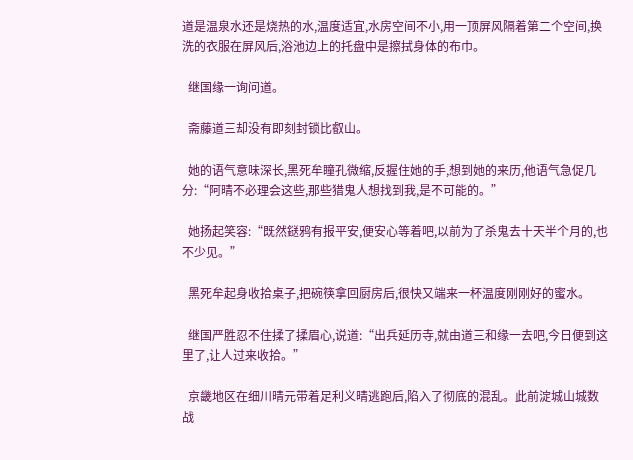道是温泉水还是烧热的水,温度适宜,水房空间不小,用一顶屏风隔着第二个空间,换洗的衣服在屏风后,浴池边上的托盘中是擦拭身体的布巾。

  继国缘一询问道。

  斋藤道三却没有即刻封锁比叡山。

  她的语气意味深长,黑死牟瞳孔微缩,反握住她的手,想到她的来历,他语气急促几分:“阿晴不必理会这些,那些猎鬼人想找到我,是不可能的。”

  她扬起笑容:“既然鎹鸦有报平安,便安心等着吧,以前为了杀鬼去十天半个月的,也不少见。”

  黑死牟起身收拾桌子,把碗筷拿回厨房后,很快又端来一杯温度刚刚好的蜜水。

  继国严胜忍不住揉了揉眉心,说道:“出兵延历寺,就由道三和缘一去吧,今日便到这里了,让人过来收拾。”

  京畿地区在细川晴元带着足利义晴逃跑后,陷入了彻底的混乱。此前淀城山城数战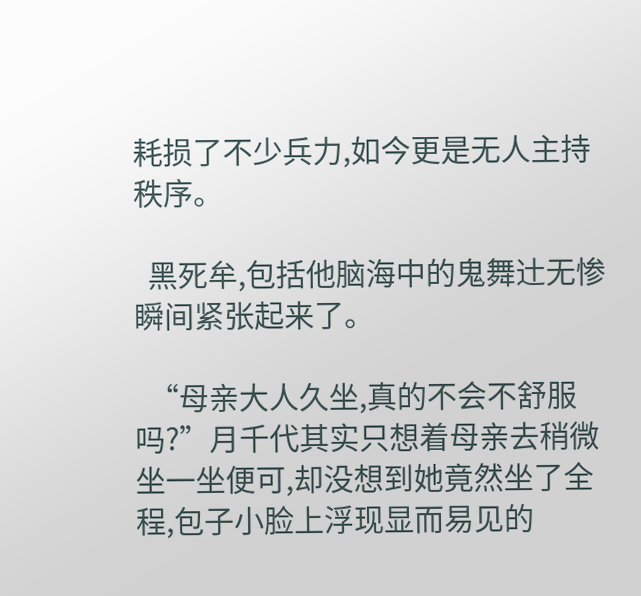耗损了不少兵力,如今更是无人主持秩序。

  黑死牟,包括他脑海中的鬼舞辻无惨瞬间紧张起来了。

  “母亲大人久坐,真的不会不舒服吗?”月千代其实只想着母亲去稍微坐一坐便可,却没想到她竟然坐了全程,包子小脸上浮现显而易见的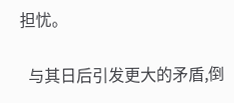担忧。

  与其日后引发更大的矛盾,倒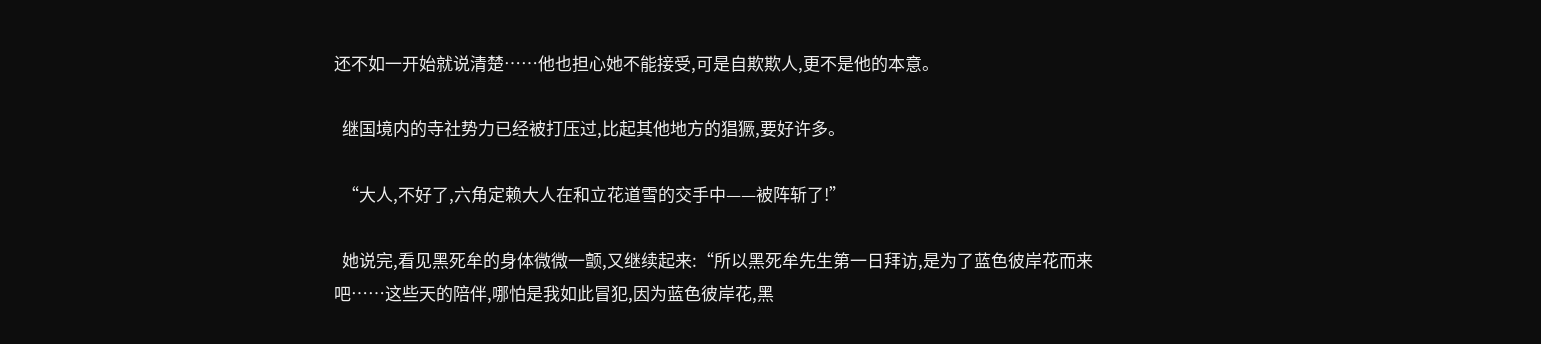还不如一开始就说清楚……他也担心她不能接受,可是自欺欺人,更不是他的本意。

  继国境内的寺社势力已经被打压过,比起其他地方的猖獗,要好许多。

  “大人,不好了,六角定赖大人在和立花道雪的交手中——被阵斩了!”

  她说完,看见黑死牟的身体微微一颤,又继续起来:“所以黑死牟先生第一日拜访,是为了蓝色彼岸花而来吧……这些天的陪伴,哪怕是我如此冒犯,因为蓝色彼岸花,黑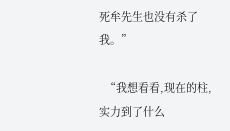死牟先生也没有杀了我。”

  “我想看看,现在的柱,实力到了什么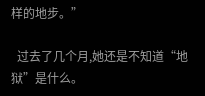样的地步。”

  过去了几个月,她还是不知道“地狱”是什么。